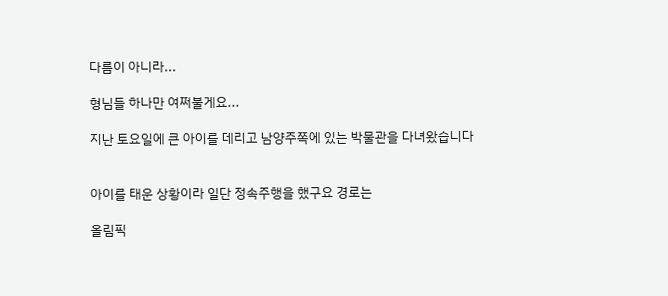다름이 아니라...

형님들 하나만 여쩌불게요...

지난 토요일에 큰 아이를 데리고 남양주쪽에 있는 박물관을 다녀왔습니다


아이를 태운 상황이라 일단 정속주행을 했구요 경로는

올림픽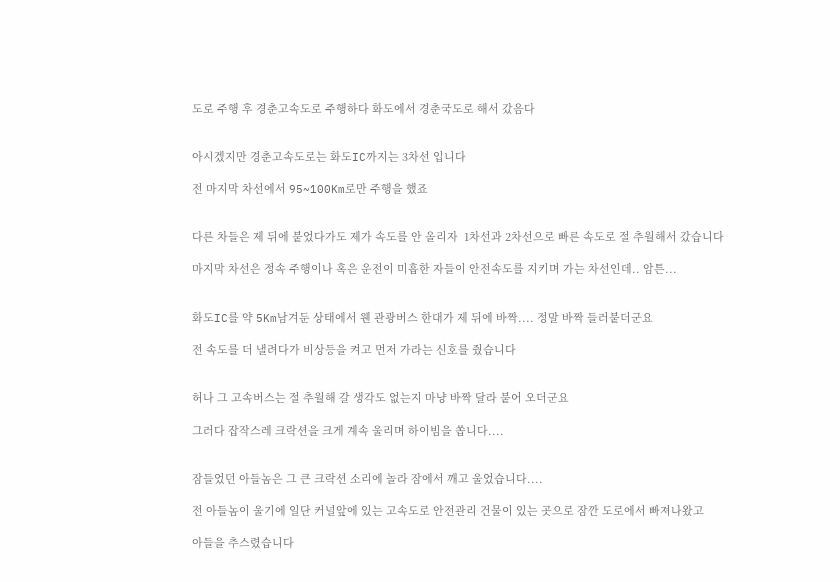도로 주행 후 경춘고속도로 주행하다 화도에서 경춘국도로 해서 갔음다


아시겠지만 경춘고속도로는 화도IC까지는 3차선 입니다

전 마지막 차선에서 95~100Km로만 주행을 했죠


다른 차들은 제 뒤에 붙었다가도 제가 속도를 안 올리자  1차선과 2차선으로 빠른 속도로 절 추월해서 갔습니다

마지막 차선은 정속 주행이나 혹은 운전이 미흡한 자들이 안전속도를 지키며 가는 차선인데.. 암튼...


화도IC를 약 5Km남겨둔 상태에서 웬 관광버스 한대가 제 뒤에 바짝.... 정말 바짝 들러붙더군요

전 속도를 더 낼려다가 비상등을 켜고 먼저 가라는 신호를 줬습니다


허나 그 고속버스는 절 추월해 갈 생각도 없는지 마냥 바짝 달라 붙어 오더군요

그러다 잡작스레 크락션을 크게 계속 울리며 하이빔을 쏩니다....


잠들었던 아들놈은 그 큰 크락션 소리에 놀라 잠에서 깨고 울었습니다....

전 아들놈이 울기에 일단 커널앞에 있는 고속도로 안전관리 건물이 있는 곳으로 잠깐 도로에서 빠져나왔고

아들을 추스렸습니다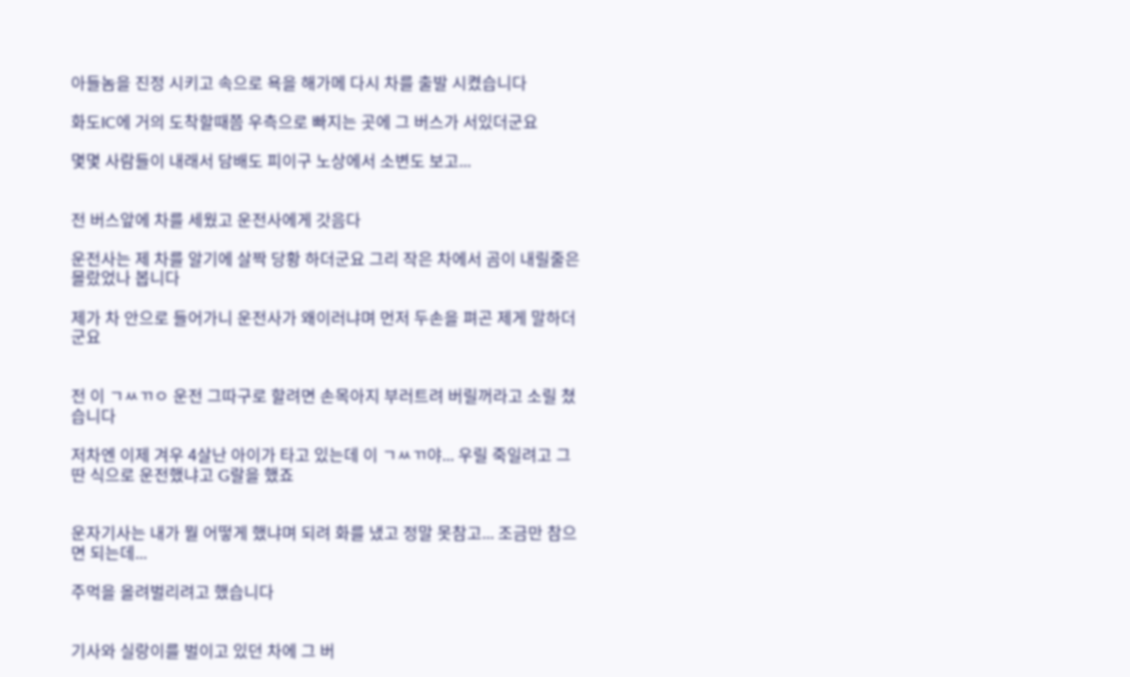아들놈을 진정 시키고 속으로 욕을 해가메 다시 차를 출발 시켰습니다

화도IC에 거의 도착할때쯤 우측으로 빠지는 곳에 그 버스가 서있더군요

몇몇 사람들이 내래서 담배도 피이구 노상에서 소변도 보고...


전 버스앞에 차를 세웠고 운전사에게 갓음다

운전사는 제 차를 알기에 살짝 당황 하더군요 그리 작은 차에서 곰이 내릴줄은 몰랐었나 봅니다

제가 차 안으로 들어가니 운전사가 왜이러냐며 먼저 두손을 펴곤 제게 말하더군요


전 이 ㄱㅆㄲㅇ 운전 그따구로 할려면 손목아지 부러트려 버릴꺼라고 소릴 쳤습니다

저차엔 이제 겨우 4살난 아이가 타고 있는데 이 ㄱㅆㄲ야... 우릴 죽일려고 그딴 식으로 운전했냐고 G랄을 했죠


운자기사는 내가 뭘 어떻게 했냐며 되려 화를 냈고 정말 못참고... 조금만 참으면 되는데...

주먹을 올려벌리려고 했습니다


기사와 실랑이를 벌이고 있던 차에 그 버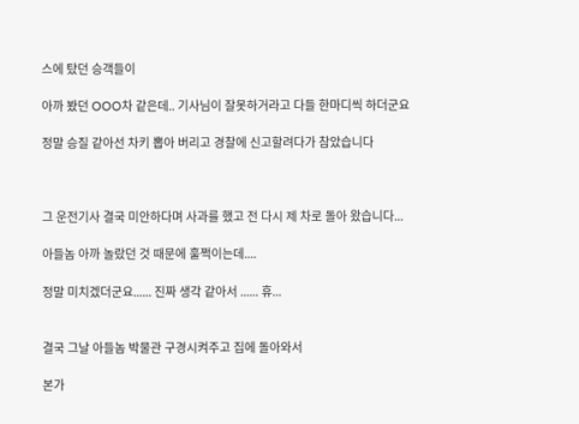스에 탔던 승객들이

아까 봤던 OOO차 같은데.. 기사님이 잘못하거라고 다들 한마디씩 하더군요

정말 승질 같아선 차키 뽑아 버리고 경찰에 신고할려다가 참았습니다



그 운전기사 결국 미안하다며 사과를 했고 전 다시 제 차로 돌아 왔습니다...

아들놈 아까 놀랐던 것 때문에 훌쩍이는데....

정말 미치겠더군요...... 진짜 생각 같아서 ...... 휴...


결국 그날 아들놈 박물관 구경시켜주고 집에 돌아와서

본가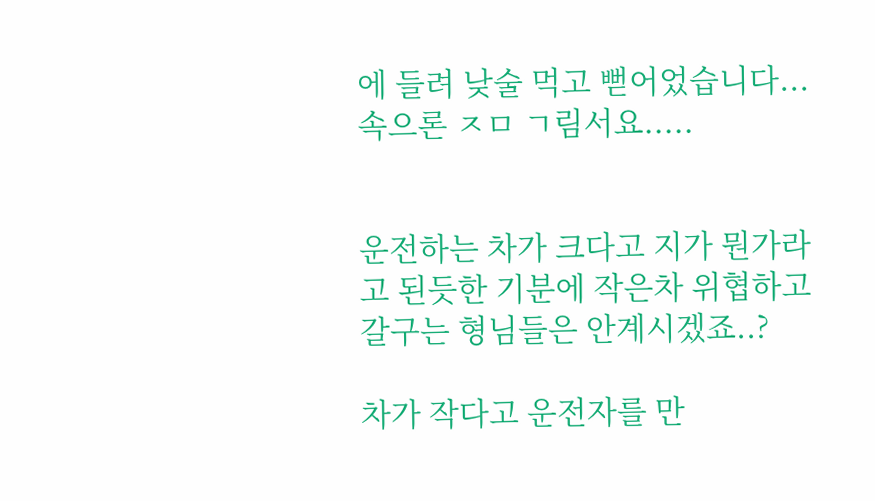에 들려 낮술 먹고 뻗어었습니다... 속으론 ㅈㅁ ㄱ림서요.....


운전하는 차가 크다고 지가 뭔가라고 된듯한 기분에 작은차 위협하고 갈구는 형님들은 안계시겠죠..?

차가 작다고 운전자를 만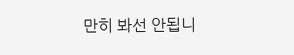만히 봐선 안됩니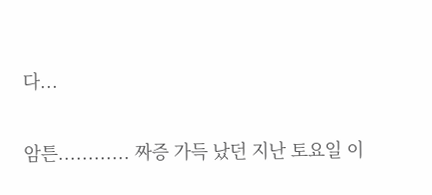다...

암튼............ 짜증 가득 났던 지난 토요일 이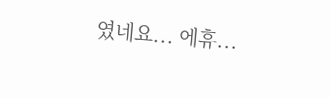였네요... 에휴...